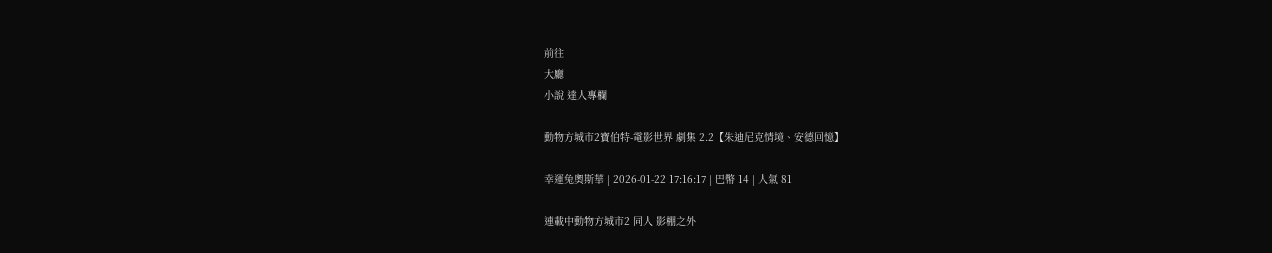前往
大廳
小說 達人專欄

動物方城市2寶伯特-電影世界 劇集 2.2【朱迪尼克情境、安德回憶】

幸運兔奧斯華 | 2026-01-22 17:16:17 | 巴幣 14 | 人氣 81

連載中動物方城市2 同人 影棚之外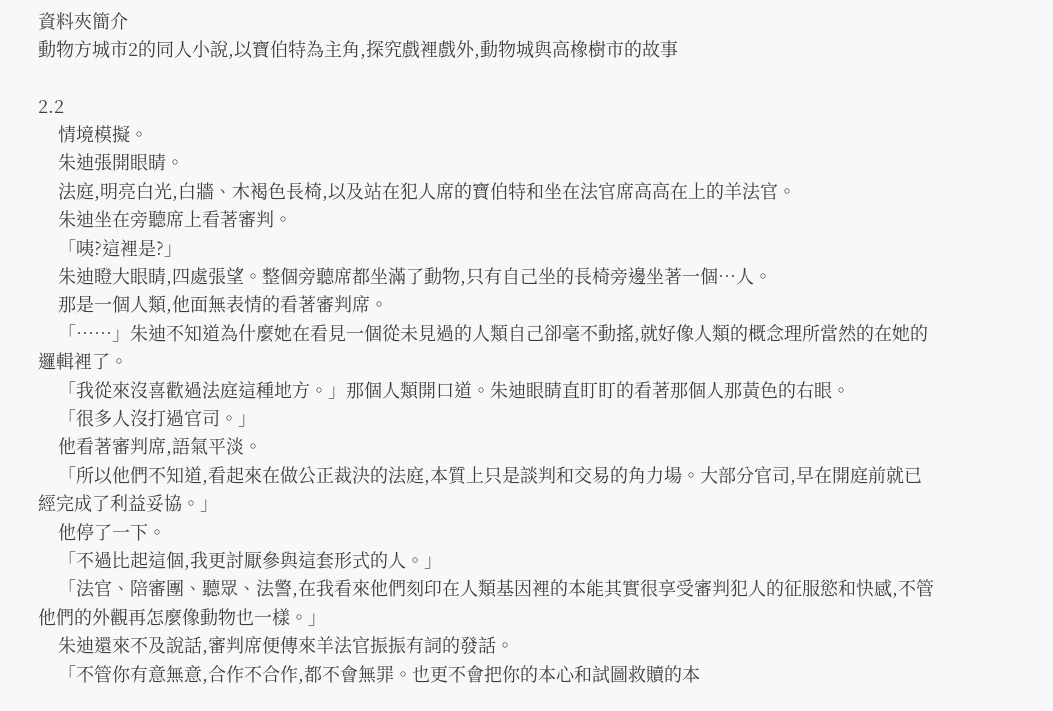資料夾簡介
動物方城市2的同人小說,以寶伯特為主角,探究戲裡戲外,動物城與高橡樹市的故事

2.2
    情境模擬。
    朱迪張開眼睛。
    法庭,明亮白光,白牆、木褐色長椅,以及站在犯人席的寶伯特和坐在法官席高高在上的羊法官。
    朱迪坐在旁聽席上看著審判。
    「咦?這裡是?」
    朱迪瞪大眼睛,四處張望。整個旁聽席都坐滿了動物,只有自己坐的長椅旁邊坐著一個…人。
    那是一個人類,他面無表情的看著審判席。
    「……」朱迪不知道為什麼她在看見一個從未見過的人類自己卻毫不動搖,就好像人類的概念理所當然的在她的邏輯裡了。
    「我從來沒喜歡過法庭這種地方。」那個人類開口道。朱迪眼睛直盯盯的看著那個人那黃色的右眼。
    「很多人沒打過官司。」
    他看著審判席,語氣平淡。
    「所以他們不知道,看起來在做公正裁決的法庭,本質上只是談判和交易的角力場。大部分官司,早在開庭前就已經完成了利益妥協。」
    他停了一下。
    「不過比起這個,我更討厭參與這套形式的人。」
    「法官、陪審團、聽眾、法警,在我看來他們刻印在人類基因裡的本能其實很享受審判犯人的征服慾和快感,不管他們的外觀再怎麼像動物也一樣。」
    朱迪還來不及說話,審判席便傳來羊法官振振有詞的發話。
    「不管你有意無意,合作不合作,都不會無罪。也更不會把你的本心和試圖救贖的本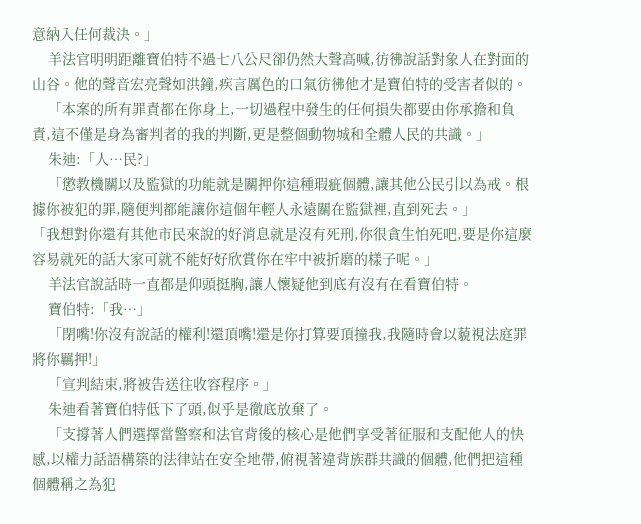意納入任何裁決。」
    羊法官明明距離寶伯特不過七八公尺卻仍然大聲高喊,彷彿說話對象人在對面的山谷。他的聲音宏亮聲如洪鐘,疾言厲色的口氣彷彿他才是寶伯特的受害者似的。
    「本案的所有罪責都在你身上,一切過程中發生的任何損失都要由你承擔和負責,這不僅是身為審判者的我的判斷,更是整個動物城和全體人民的共識。」
    朱迪:「人…民?」
    「懲教機關以及監獄的功能就是關押你這種瑕疵個體,讓其他公民引以為戒。根據你被犯的罪,隨便判都能讓你這個年輕人永遠關在監獄裡,直到死去。」
「我想對你還有其他市民來說的好消息就是沒有死刑,你很貪生怕死吧,要是你這麼容易就死的話大家可就不能好好欣賞你在牢中被折磨的樣子呢。」
    羊法官說話時一直都是仰頭挺胸,讓人懷疑他到底有沒有在看寶伯特。
    寶伯特:「我…」
    「閉嘴!你沒有說話的權利!還頂嘴!還是你打算要頂撞我,我隨時會以藐視法庭罪將你羈押!」
    「宣判結束,將被告送往收容程序。」
    朱迪看著寶伯特低下了頭,似乎是徹底放棄了。
    「支撐著人們選擇當警察和法官背後的核心是他們享受著征服和支配他人的快感,以權力話語構築的法律站在安全地帶,俯視著違背族群共識的個體,他們把這種個體稱之為犯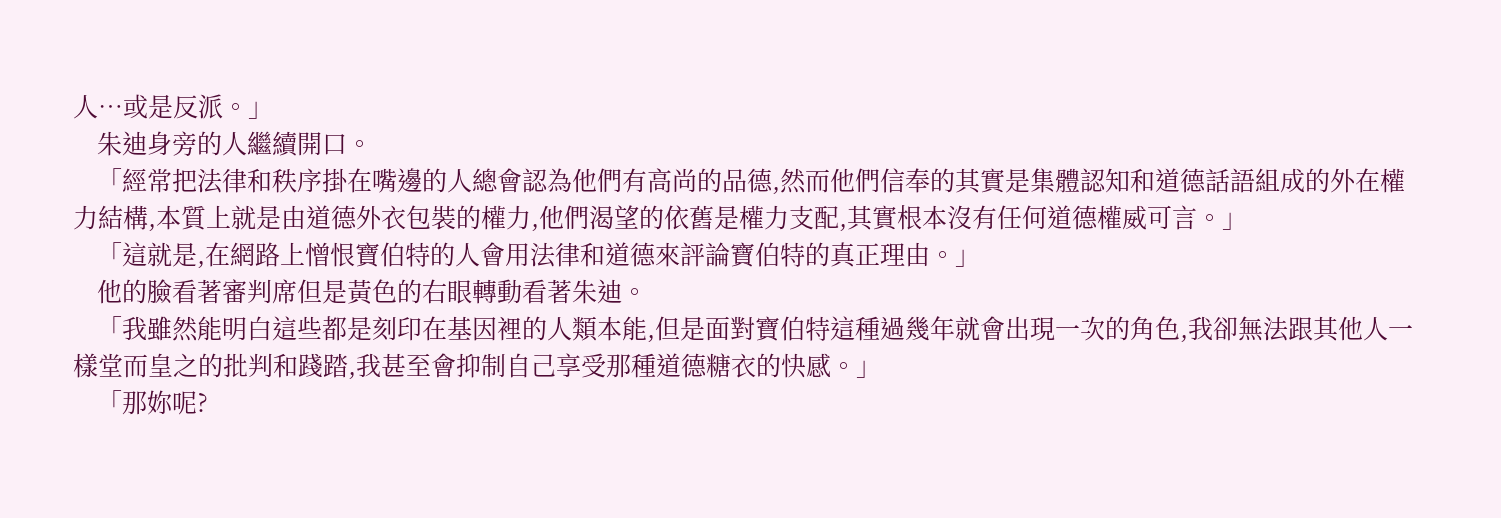人…或是反派。」
    朱迪身旁的人繼續開口。
    「經常把法律和秩序掛在嘴邊的人總會認為他們有高尚的品德,然而他們信奉的其實是集體認知和道德話語組成的外在權力結構,本質上就是由道德外衣包裝的權力,他們渴望的依舊是權力支配,其實根本沒有任何道德權威可言。」
    「這就是,在網路上憎恨寶伯特的人會用法律和道德來評論寶伯特的真正理由。」
    他的臉看著審判席但是黃色的右眼轉動看著朱迪。
    「我雖然能明白這些都是刻印在基因裡的人類本能,但是面對寶伯特這種過幾年就會出現一次的角色,我卻無法跟其他人一樣堂而皇之的批判和踐踏,我甚至會抑制自己享受那種道德糖衣的快感。」
    「那妳呢?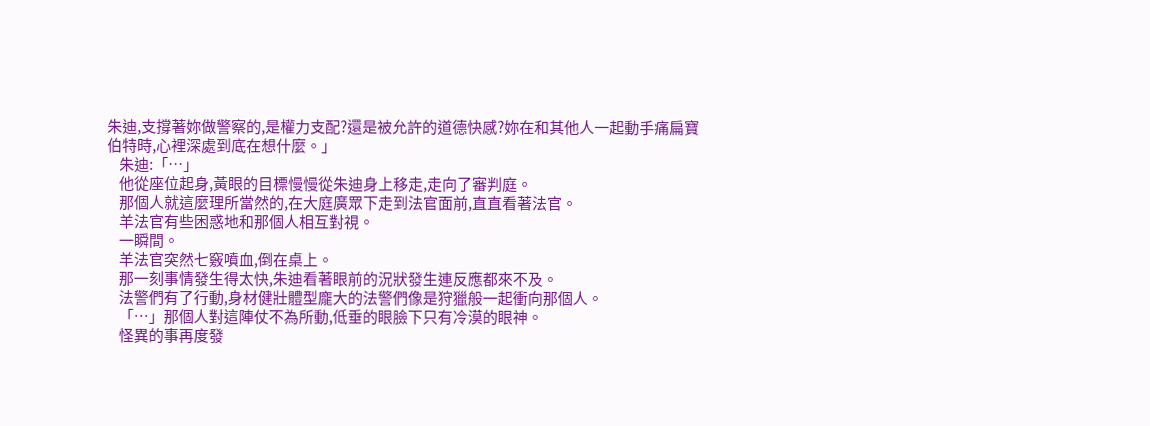朱迪,支撐著妳做警察的,是權力支配?還是被允許的道德快感?妳在和其他人一起動手痛扁寶伯特時,心裡深處到底在想什麼。」
    朱迪:「…」
    他從座位起身,黃眼的目標慢慢從朱迪身上移走,走向了審判庭。
    那個人就這麼理所當然的,在大庭廣眾下走到法官面前,直直看著法官。
    羊法官有些困惑地和那個人相互對視。
    一瞬間。
    羊法官突然七竅噴血,倒在桌上。
    那一刻事情發生得太快,朱迪看著眼前的況狀發生連反應都來不及。
    法警們有了行動,身材健壯體型龐大的法警們像是狩獵般一起衝向那個人。
    「…」那個人對這陣仗不為所動,低垂的眼臉下只有冷漠的眼神。
    怪異的事再度發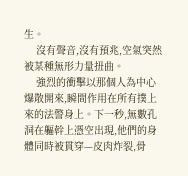生。
    沒有聲音,沒有預兆,空氣突然被某種無形力量扭曲。
    強烈的衝擊以那個人為中心爆散開來,瞬間作用在所有撲上來的法警身上。下一秒,無數孔洞在軀幹上憑空出現,他們的身體同時被貫穿—皮肉炸裂,骨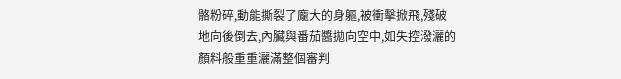骼粉碎,動能撕裂了龐大的身軀,被衝擊掀飛,殘破地向後倒去,內臟與番茄醬拋向空中,如失控潑灑的顏料般重重灑滿整個審判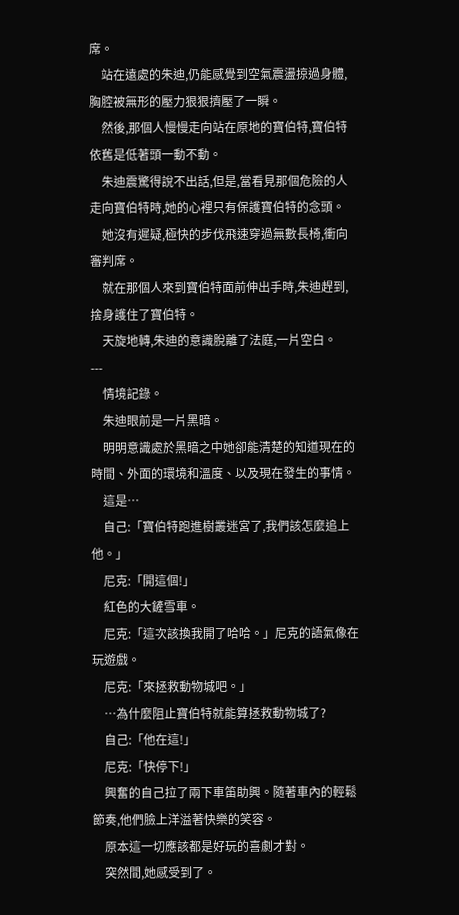席。
    站在遠處的朱迪,仍能感覺到空氣震盪掠過身體,胸腔被無形的壓力狠狠擠壓了一瞬。
    然後,那個人慢慢走向站在原地的寶伯特,寶伯特依舊是低著頭一動不動。
    朱迪震驚得說不出話,但是,當看見那個危險的人走向寶伯特時,她的心裡只有保護寶伯特的念頭。
    她沒有遲疑,極快的步伐飛速穿過無數長椅,衝向審判席。
    就在那個人來到寶伯特面前伸出手時,朱迪趕到,捨身護住了寶伯特。
    天旋地轉,朱迪的意識脫離了法庭,一片空白。
---
    情境記錄。
    朱迪眼前是一片黑暗。
    明明意識處於黑暗之中她卻能清楚的知道現在的時間、外面的環境和溫度、以及現在發生的事情。
    這是…
    自己:「寶伯特跑進樹叢迷宮了,我們該怎麼追上他。」
    尼克:「開這個!」
    紅色的大鏟雪車。
    尼克:「這次該換我開了哈哈。」尼克的語氣像在玩遊戲。
    尼克:「來拯救動物城吧。」
    …為什麼阻止寶伯特就能算拯救動物城了?
    自己:「他在這!」
    尼克:「快停下!」
    興奮的自己拉了兩下車笛助興。隨著車內的輕鬆節奏,他們臉上洋溢著快樂的笑容。
    原本這一切應該都是好玩的喜劇才對。
    突然間,她感受到了。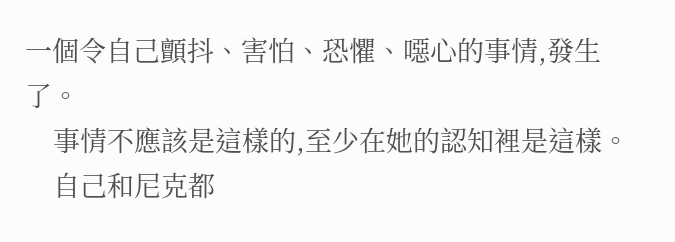一個令自己顫抖、害怕、恐懼、噁心的事情,發生了。
    事情不應該是這樣的,至少在她的認知裡是這樣。
    自己和尼克都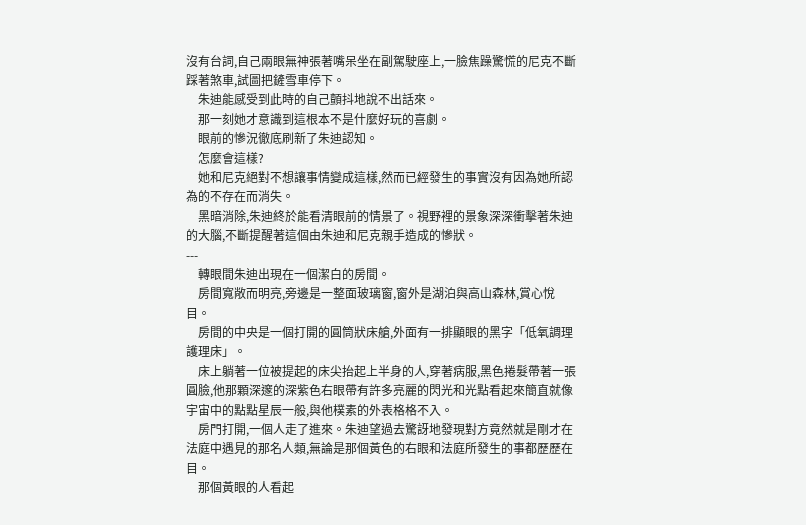沒有台詞,自己兩眼無神張著嘴呆坐在副駕駛座上,一臉焦躁驚慌的尼克不斷踩著煞車,試圖把鏟雪車停下。
    朱迪能感受到此時的自己顫抖地說不出話來。
    那一刻她才意識到這根本不是什麼好玩的喜劇。
    眼前的慘況徹底刷新了朱迪認知。
    怎麼會這樣?
    她和尼克絕對不想讓事情變成這樣,然而已經發生的事實沒有因為她所認為的不存在而消失。
    黑暗消除,朱迪終於能看清眼前的情景了。視野裡的景象深深衝擊著朱迪的大腦,不斷提醒著這個由朱迪和尼克親手造成的慘狀。
---
    轉眼間朱迪出現在一個潔白的房間。
    房間寬敞而明亮,旁邊是一整面玻璃窗,窗外是湖泊與高山森林,賞心悅目。
    房間的中央是一個打開的圓筒狀床艙,外面有一排顯眼的黑字「低氧調理護理床」。
    床上躺著一位被提起的床尖抬起上半身的人,穿著病服,黑色捲髮帶著一張圓臉,他那顆深邃的深紫色右眼帶有許多亮麗的閃光和光點看起來簡直就像宇宙中的點點星辰一般,與他樸素的外表格格不入。
    房門打開,一個人走了進來。朱迪望過去驚訝地發現對方竟然就是剛才在法庭中遇見的那名人類,無論是那個黃色的右眼和法庭所發生的事都歷歷在目。
    那個黃眼的人看起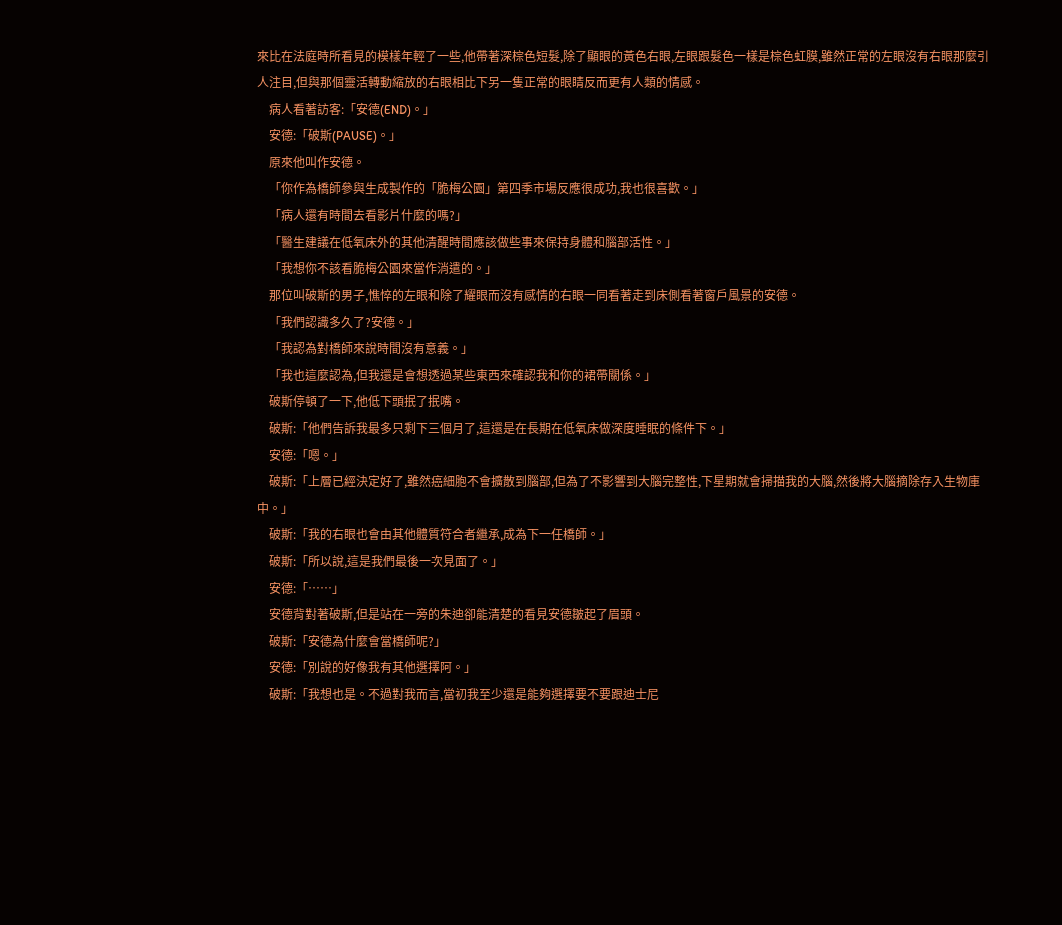來比在法庭時所看見的模樣年輕了一些,他帶著深棕色短髮,除了顯眼的黃色右眼,左眼跟髮色一樣是棕色虹膜,雖然正常的左眼沒有右眼那麼引人注目,但與那個靈活轉動縮放的右眼相比下另一隻正常的眼睛反而更有人類的情感。
    病人看著訪客:「安德(END)。」
    安德:「破斯(PAUSE)。」
    原來他叫作安德。
    「你作為橋師參與生成製作的「脆梅公園」第四季市場反應很成功,我也很喜歡。」
    「病人還有時間去看影片什麼的嗎?」
    「醫生建議在低氧床外的其他清醒時間應該做些事來保持身體和腦部活性。」
    「我想你不該看脆梅公園來當作消遣的。」
    那位叫破斯的男子,憔悴的左眼和除了耀眼而沒有感情的右眼一同看著走到床側看著窗戶風景的安德。
    「我們認識多久了?安德。」
    「我認為對橋師來說時間沒有意義。」
    「我也這麼認為,但我還是會想透過某些東西來確認我和你的裙帶關係。」
    破斯停頓了一下,他低下頭抿了抿嘴。
    破斯:「他們告訴我最多只剩下三個月了,這還是在長期在低氧床做深度睡眠的條件下。」
    安德:「嗯。」
    破斯:「上層已經決定好了,雖然癌細胞不會擴散到腦部,但為了不影響到大腦完整性,下星期就會掃描我的大腦,然後將大腦摘除存入生物庫中。」
    破斯:「我的右眼也會由其他體質符合者繼承,成為下一任橋師。」
    破斯:「所以說,這是我們最後一次見面了。」
    安德:「……」
    安德背對著破斯,但是站在一旁的朱迪卻能清楚的看見安德皺起了眉頭。
    破斯:「安德為什麼會當橋師呢?」
    安德:「別說的好像我有其他選擇阿。」
    破斯:「我想也是。不過對我而言,當初我至少還是能夠選擇要不要跟迪士尼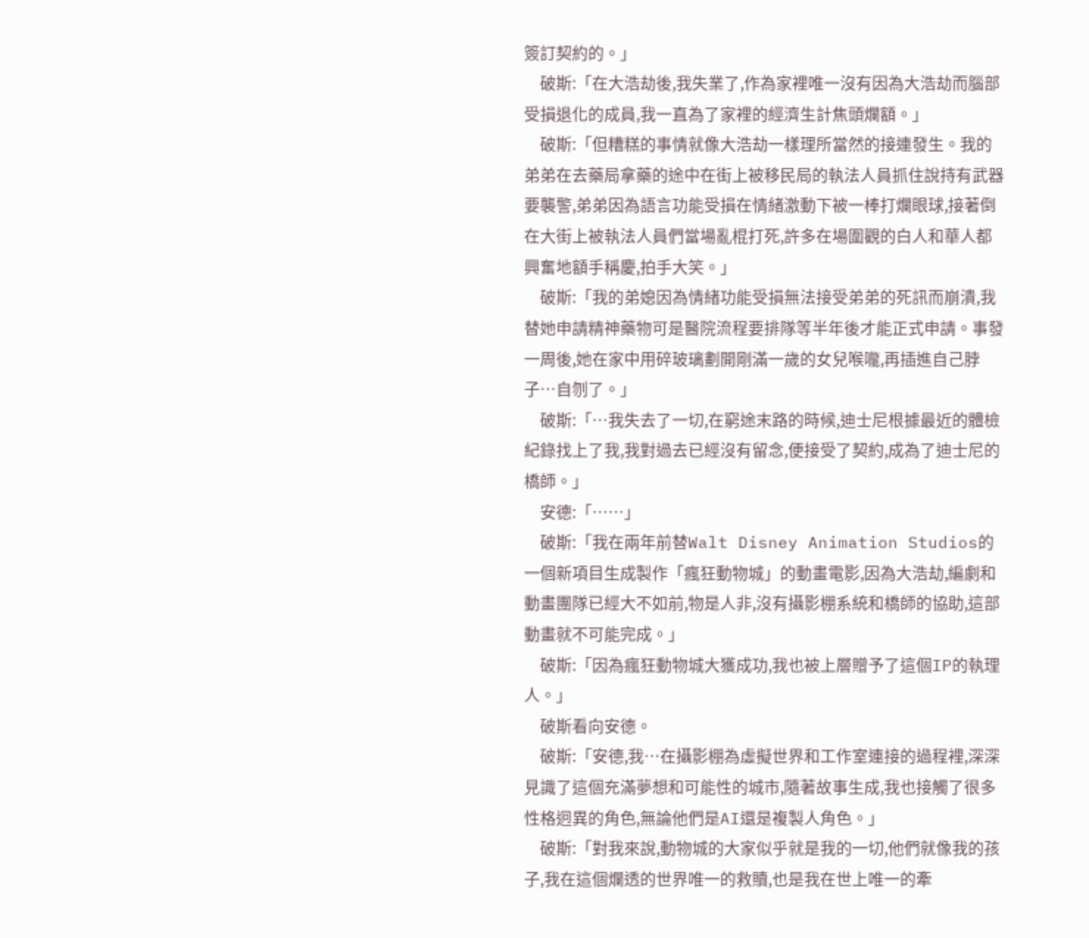簽訂契約的。」
    破斯:「在大浩劫後,我失業了,作為家裡唯一沒有因為大浩劫而腦部受損退化的成員,我一直為了家裡的經濟生計焦頭爛額。」
    破斯:「但糟糕的事情就像大浩劫一樣理所當然的接連發生。我的弟弟在去藥局拿藥的途中在街上被移民局的執法人員抓住說持有武器要襲警,弟弟因為語言功能受損在情緒激動下被一棒打爛眼球,接著倒在大街上被執法人員們當場亂棍打死,許多在場圍觀的白人和華人都興奮地額手稱慶,拍手大笑。」
    破斯:「我的弟媳因為情緒功能受損無法接受弟弟的死訊而崩潰,我替她申請精神藥物可是醫院流程要排隊等半年後才能正式申請。事發一周後,她在家中用碎玻璃劃開剛滿一歲的女兒喉嚨,再插進自己脖子…自刎了。」
    破斯:「…我失去了一切,在窮途末路的時候,迪士尼根據最近的體檢紀錄找上了我,我對過去已經沒有留念,便接受了契約,成為了迪士尼的橋師。」
    安德:「……」
    破斯:「我在兩年前替Walt Disney Animation Studios的一個新項目生成製作「瘋狂動物城」的動畫電影,因為大浩劫,編劇和動畫團隊已經大不如前,物是人非,沒有攝影棚系統和橋師的協助,這部動畫就不可能完成。」
    破斯:「因為瘋狂動物城大獲成功,我也被上層贈予了這個IP的執理人。」
    破斯看向安德。
    破斯:「安德,我…在攝影棚為虛擬世界和工作室連接的過程裡,深深見識了這個充滿夢想和可能性的城市,隨著故事生成,我也接觸了很多性格迥異的角色,無論他們是AI還是複製人角色。」
    破斯:「對我來說,動物城的大家似乎就是我的一切,他們就像我的孩子,我在這個爛透的世界唯一的救贖,也是我在世上唯一的牽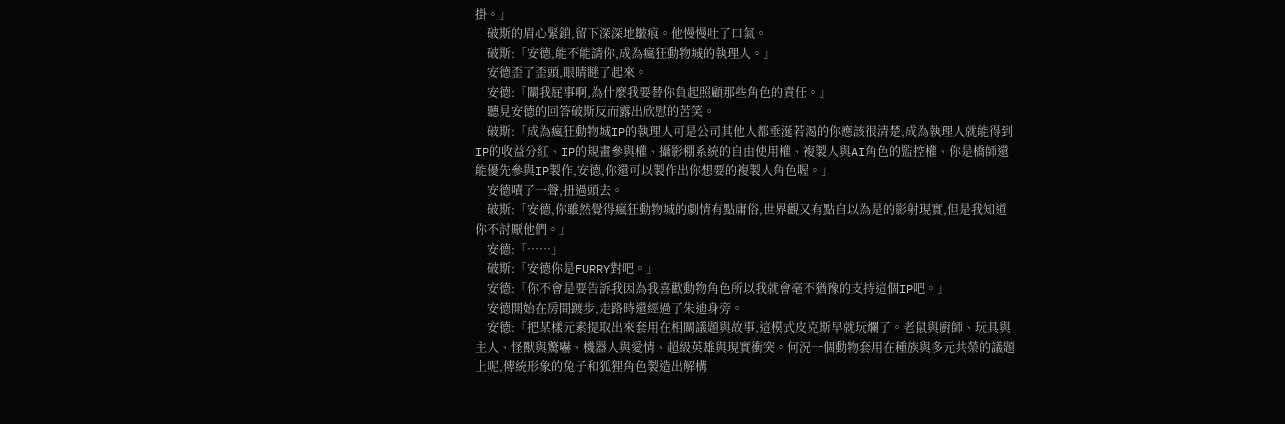掛。」
    破斯的眉心緊鎖,留下深深地皺痕。他慢慢吐了口氣。
    破斯:「安德,能不能請你,成為瘋狂動物城的執理人。」
    安德歪了歪頭,眼睛瞇了起來。
    安德:「關我屁事啊,為什麼我要替你負起照顧那些角色的責任。」
    聽見安德的回答破斯反而露出欣慰的苦笑。
    破斯:「成為瘋狂動物城IP的執理人可是公司其他人都垂涎若渴的你應該很清楚,成為執理人就能得到IP的收益分紅、IP的規畫參與權、攝影棚系統的自由使用權、複製人與AI角色的監控權、你是橋師還能優先參與IP製作,安德,你還可以製作出你想要的複製人角色喔。」
    安德嘖了一聲,扭過頭去。
    破斯:「安德,你雖然覺得瘋狂動物城的劇情有點庸俗,世界觀又有點自以為是的影射現實,但是我知道你不討厭他們。」
    安德:「……」
    破斯:「安德你是FURRY對吧。」
    安德:「你不會是要告訴我因為我喜歡動物角色所以我就會毫不猶豫的支持這個IP吧。」
    安德開始在房間踱步,走路時還經過了朱迪身旁。
    安德:「把某樣元素提取出來套用在相關議題與故事,這模式皮克斯早就玩爛了。老鼠與廚師、玩具與主人、怪獸與驚嚇、機器人與愛情、超級英雄與現實衝突。何況一個動物套用在種族與多元共榮的議題上呢,傳統形象的兔子和狐狸角色製造出解構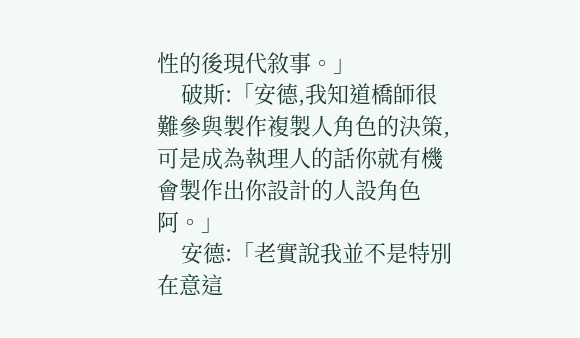性的後現代敘事。」
    破斯:「安德,我知道橋師很難參與製作複製人角色的決策,可是成為執理人的話你就有機會製作出你設計的人設角色阿。」
    安德:「老實說我並不是特別在意這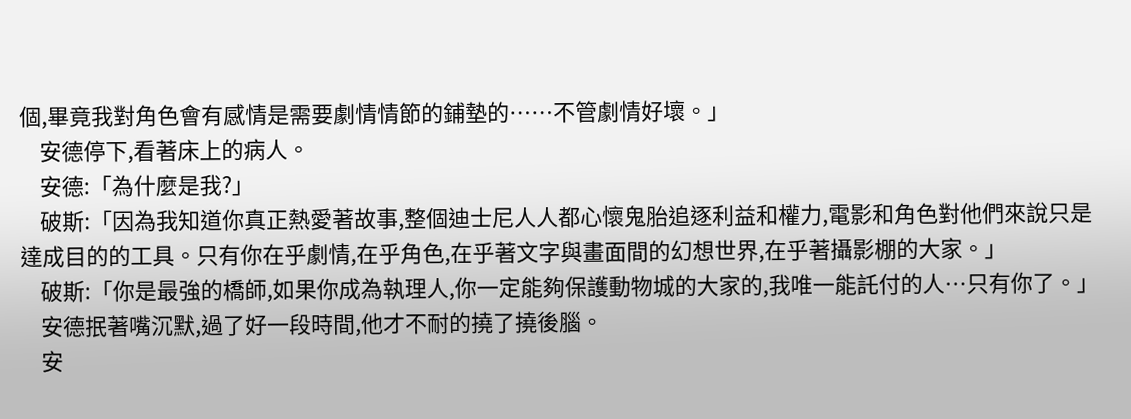個,畢竟我對角色會有感情是需要劇情情節的鋪墊的……不管劇情好壞。」
    安德停下,看著床上的病人。
    安德:「為什麼是我?」
    破斯:「因為我知道你真正熱愛著故事,整個迪士尼人人都心懷鬼胎追逐利益和權力,電影和角色對他們來說只是達成目的的工具。只有你在乎劇情,在乎角色,在乎著文字與畫面間的幻想世界,在乎著攝影棚的大家。」
    破斯:「你是最強的橋師,如果你成為執理人,你一定能夠保護動物城的大家的,我唯一能託付的人…只有你了。」
    安德抿著嘴沉默,過了好一段時間,他才不耐的撓了撓後腦。
    安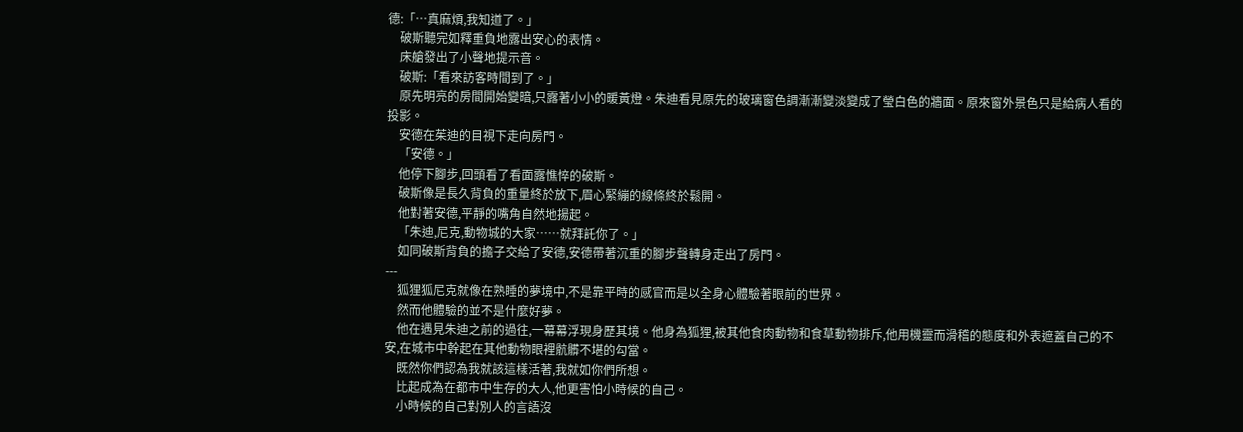德:「…真麻煩,我知道了。」
    破斯聽完如釋重負地露出安心的表情。
    床艙發出了小聲地提示音。
    破斯:「看來訪客時間到了。」
    原先明亮的房間開始變暗,只露著小小的暖黃燈。朱迪看見原先的玻璃窗色調漸漸變淡變成了瑩白色的牆面。原來窗外景色只是給病人看的投影。
    安德在茱迪的目視下走向房門。
    「安德。」
    他停下腳步,回頭看了看面露憔悴的破斯。
    破斯像是長久背負的重量終於放下,眉心緊繃的線條終於鬆開。
    他對著安德,平靜的嘴角自然地揚起。
    「朱迪,尼克,動物城的大家……就拜託你了。」
    如同破斯背負的擔子交給了安德,安德帶著沉重的腳步聲轉身走出了房門。
---
    狐狸狐尼克就像在熟睡的夢境中,不是靠平時的感官而是以全身心體驗著眼前的世界。
    然而他體驗的並不是什麼好夢。
    他在遇見朱迪之前的過往,一幕幕浮現身歷其境。他身為狐狸,被其他食肉動物和食草動物排斥,他用機靈而滑稽的態度和外表遮蓋自己的不安,在城市中幹起在其他動物眼裡骯髒不堪的勾當。
    既然你們認為我就該這樣活著,我就如你們所想。
    比起成為在都市中生存的大人,他更害怕小時候的自己。
    小時候的自己對別人的言語沒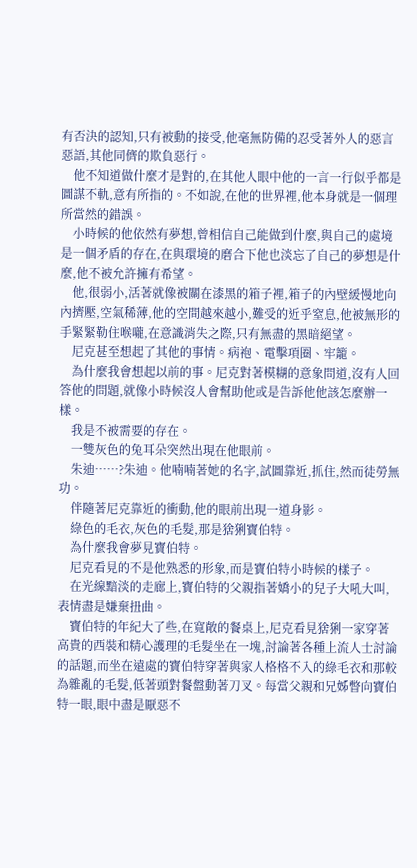有否決的認知,只有被動的接受,他毫無防備的忍受著外人的惡言惡語,其他同儕的欺負惡行。
    他不知道做什麼才是對的,在其他人眼中他的一言一行似乎都是圖謀不軌,意有所指的。不如說,在他的世界裡,他本身就是一個理所當然的錯誤。
    小時候的他依然有夢想,曾相信自己能做到什麼,與自己的處境是一個矛盾的存在,在與環境的磨合下他也淡忘了自己的夢想是什麼,他不被允許擁有希望。
    他,很弱小,活著就像被關在漆黑的箱子裡,箱子的內壁緩慢地向內擠壓,空氣稀薄,他的空間越來越小,難受的近乎窒息,他被無形的手緊緊勒住喉嚨,在意識消失之際,只有無盡的黑暗絕望。
    尼克甚至想起了其他的事情。病袍、電擊項圈、牢籠。
    為什麼我會想起以前的事。尼克對著模糊的意象問道,沒有人回答他的問題,就像小時候沒人會幫助他或是告訴他他該怎麼辦一樣。
    我是不被需要的存在。
    一雙灰色的兔耳朵突然出現在他眼前。
    朱迪……?朱迪。他喃喃著她的名字,試圖靠近,抓住,然而徒勞無功。
    伴隨著尼克靠近的衝動,他的眼前出現一道身影。
    綠色的毛衣,灰色的毛髮,那是猞猁寶伯特。
    為什麼我會夢見寶伯特。
    尼克看見的不是他熟悉的形象,而是寶伯特小時候的樣子。
    在光線黯淡的走廊上,寶伯特的父親指著嬌小的兒子大吼大叫,表情盡是嫌棄扭曲。
    寶伯特的年紀大了些,在寬敞的餐桌上,尼克看見猞猁一家穿著高貴的西裝和精心護理的毛髮坐在一塊,討論著各種上流人士討論的話題,而坐在遠處的寶伯特穿著與家人格格不入的綠毛衣和那較為雜亂的毛髮,低著頭對餐盤動著刀叉。每當父親和兄姊瞥向寶伯特一眼,眼中盡是厭惡不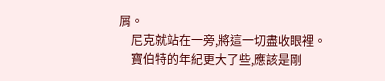屑。
    尼克就站在一旁,將這一切盡收眼裡。
    寶伯特的年紀更大了些,應該是剛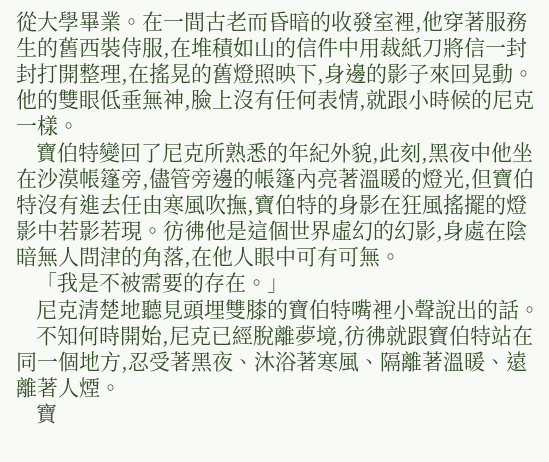從大學畢業。在一間古老而昏暗的收發室裡,他穿著服務生的舊西裝侍服,在堆積如山的信件中用裁紙刀將信一封封打開整理,在搖晃的舊燈照映下,身邊的影子來回晃動。他的雙眼低垂無神,臉上沒有任何表情,就跟小時候的尼克一樣。
    寶伯特變回了尼克所熟悉的年紀外貌,此刻,黑夜中他坐在沙漠帳篷旁,儘管旁邊的帳篷內亮著溫暖的燈光,但寶伯特沒有進去任由寒風吹撫,寶伯特的身影在狂風搖擺的燈影中若影若現。彷彿他是這個世界虛幻的幻影,身處在陰暗無人問津的角落,在他人眼中可有可無。
    「我是不被需要的存在。」
    尼克清楚地聽見頭埋雙膝的寶伯特嘴裡小聲說出的話。
    不知何時開始,尼克已經脫離夢境,彷彿就跟寶伯特站在同一個地方,忍受著黑夜、沐浴著寒風、隔離著溫暖、遠離著人煙。
    寶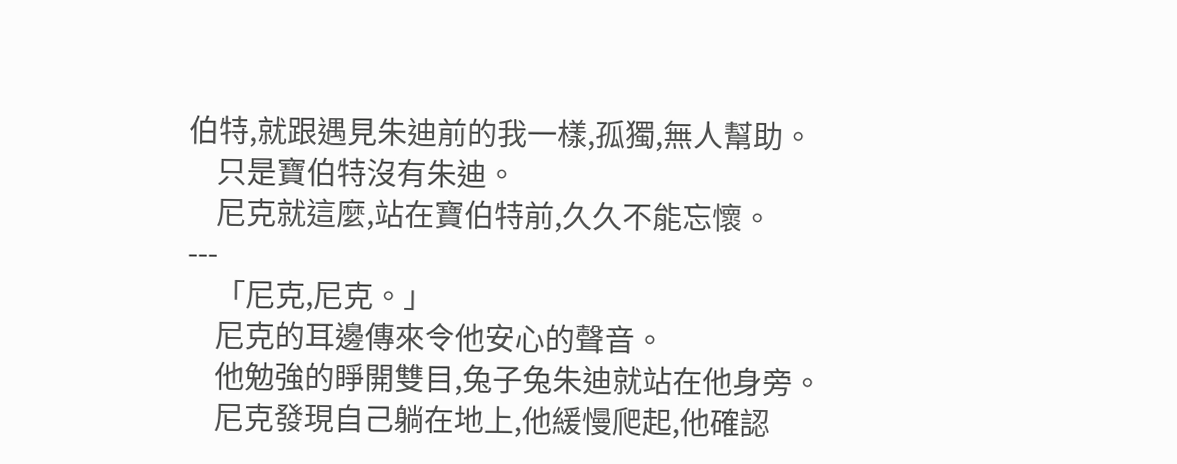伯特,就跟遇見朱迪前的我一樣,孤獨,無人幫助。
    只是寶伯特沒有朱迪。
    尼克就這麼,站在寶伯特前,久久不能忘懷。
---
    「尼克,尼克。」
    尼克的耳邊傳來令他安心的聲音。
    他勉強的睜開雙目,兔子兔朱迪就站在他身旁。
    尼克發現自己躺在地上,他緩慢爬起,他確認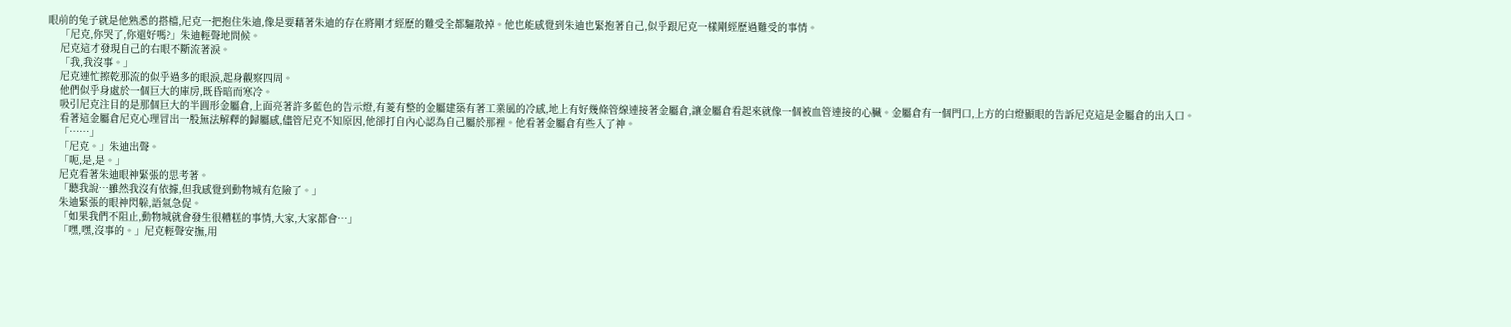眼前的兔子就是他熟悉的搭檔,尼克一把抱住朱迪,像是要藉著朱迪的存在將剛才經歷的難受全都驅散掉。他也能感覺到朱迪也緊抱著自己,似乎跟尼克一樣剛經歷過難受的事情。
    「尼克,你哭了,你還好嗎?」朱迪輕聲地問候。
    尼克這才發現自己的右眼不斷流著淚。
    「我,我沒事。」
    尼克連忙擦乾那流的似乎過多的眼淚,起身觀察四周。
    他們似乎身處於一個巨大的庫房,既昏暗而寒冷。
    吸引尼克注目的是那個巨大的半圓形金屬倉,上面亮著許多藍色的告示燈,有菱有整的金屬建築有著工業風的冷感,地上有好幾條管線連接著金屬倉,讓金屬倉看起來就像一個被血管連接的心臟。金屬倉有一個門口,上方的白燈顯眼的告訴尼克這是金屬倉的出入口。
    看著這金屬倉尼克心理冒出一股無法解釋的歸屬感,儘管尼克不知原因,他卻打自內心認為自己屬於那裡。他看著金屬倉有些入了神。
    「……」
    「尼克。」朱迪出聲。
    「呃,是,是。」
    尼克看著朱迪眼神緊張的思考著。
    「聽我說…雖然我沒有依據,但我感覺到動物城有危險了。」
    朱迪緊張的眼神閃躲,語氣急促。
    「如果我們不阻止,動物城就會發生很糟糕的事情,大家,大家都會…」
    「嘿,嘿,沒事的。」尼克輕聲安撫,用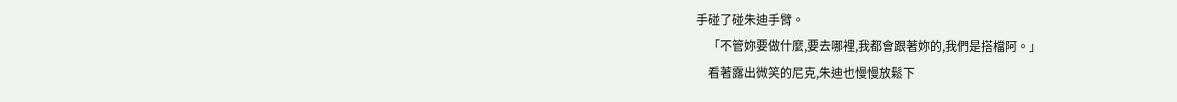手碰了碰朱迪手臂。
    「不管妳要做什麼,要去哪裡,我都會跟著妳的,我們是搭檔阿。」
    看著露出微笑的尼克,朱迪也慢慢放鬆下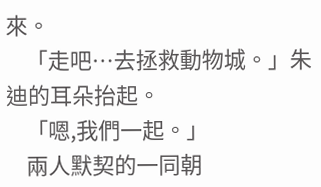來。
    「走吧…去拯救動物城。」朱迪的耳朵抬起。
    「嗯,我們一起。」
    兩人默契的一同朝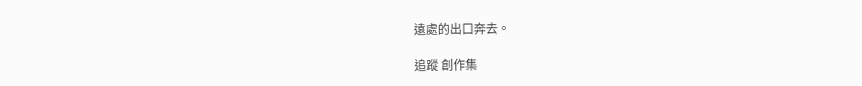遠處的出口奔去。

追蹤 創作集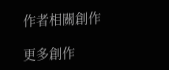作者相關創作

更多創作